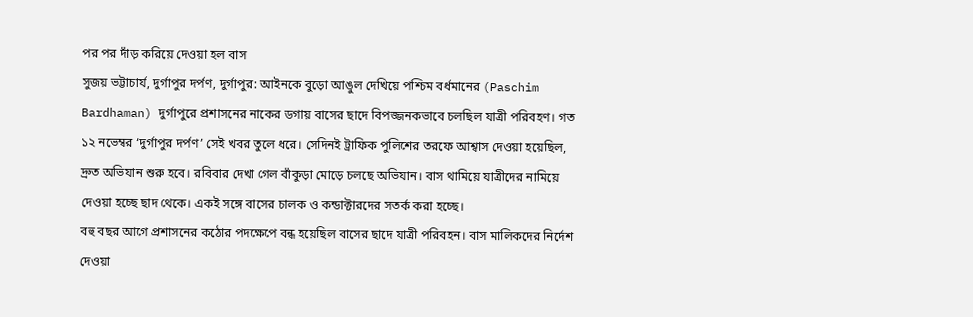পর পর দাঁড় করিয়ে দেওয়া হল বাস
সুজয় ভট্টাচার্য, দুর্গাপুর দর্পণ, দুর্গাপুর: আইনকে বুড়ো আঙুল দেখিয়ে পশ্চিম বর্ধমানের (Paschim Bardhaman) দুর্গাপুরে প্রশাসনের নাকের ডগায় বাসের ছাদে বিপজ্জনকভাবে চলছিল যাত্রী পরিবহণ। গত ১২ নভেম্বর ‘দুর্গাপুর দর্পণ’ সেই খবর তুলে ধরে। সেদিনই ট্রাফিক পুলিশের তরফে আশ্বাস দেওয়া হয়েছিল, দ্রুত অভিযান শুরু হবে। রবিবার দেখা গেল বাঁকুড়া মোড়ে চলছে অভিযান। বাস থামিয়ে যাত্রীদের নামিয়ে দেওয়া হচ্ছে ছাদ থেকে। একই সঙ্গে বাসের চালক ও কন্ডাক্টারদের সতর্ক করা হচ্ছে।
বহু বছর আগে প্রশাসনের কঠোর পদক্ষেপে বন্ধ হয়েছিল বাসের ছাদে যাত্রী পরিবহন। বাস মালিকদের নির্দেশ দেওয়া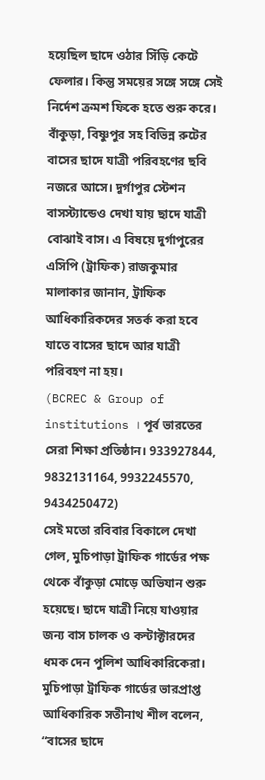হয়েছিল ছাদে ওঠার সিঁড়ি কেটে ফেলার। কিন্তু সময়ের সঙ্গে সঙ্গে সেই নির্দেশ ক্রমশ ফিকে হতে শুরু করে। বাঁকুড়া, বিষ্ণুপুর সহ বিভিন্ন রুটের বাসের ছাদে যাত্রী পরিবহণের ছবি নজরে আসে। দুর্গাপুর স্টেশন বাসস্ট্যান্ডেও দেখা যায় ছাদে যাত্রী বোঝাই বাস। এ বিষয়ে দুর্গাপুরের এসিপি (ট্রাফিক) রাজকুমার মালাকার জানান, ট্রাফিক আধিকারিকদের সতর্ক করা হবে যাতে বাসের ছাদে আর যাত্রী পরিবহণ না হয়।
(BCREC & Group of institutions । পূর্ব ভারতের সেরা শিক্ষা প্রতিষ্ঠান। 933927844, 9832131164, 9932245570, 9434250472)
সেই মতো রবিবার বিকালে দেখা গেল, মুচিপাড়া ট্রাফিক গার্ডের পক্ষ থেকে বাঁকুড়া মোড়ে অভিযান শুরু হয়েছে। ছাদে যাত্রী নিয়ে যাওয়ার জন্য বাস চালক ও কন্টাক্টারদের ধমক দেন পুলিশ আধিকারিকেরা। মুচিপাড়া ট্রাফিক গার্ডের ভারপ্রাপ্ত আধিকারিক সতীনাথ শীল বলেন, “বাসের ছাদে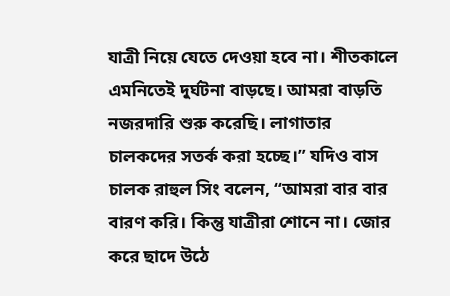যাত্রী নিয়ে যেতে দেওয়া হবে না। শীতকালে এমনিতেই দুর্ঘটনা বাড়ছে। আমরা বাড়তি নজরদারি শুরু করেছি। লাগাতার চালকদের সতর্ক করা হচ্ছে।” যদিও বাস চালক রাহুল সিং বলেন, “আমরা বার বার বারণ করি। কিন্তু যাত্রীরা শোনে না। জোর করে ছাদে উঠে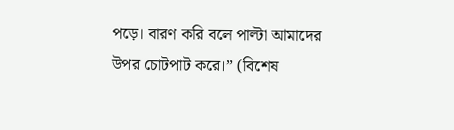পড়ে। বারণ করি বলে পাল্টা আমাদের উপর চোটপাট করে।” (বিশেষ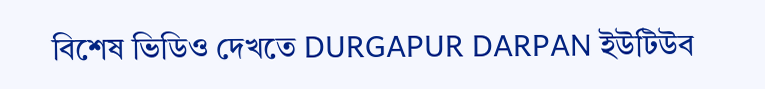বিশেষ ভিডিও দেখতে DURGAPUR DARPAN ইউটিউব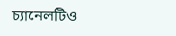চ্যানেলটিও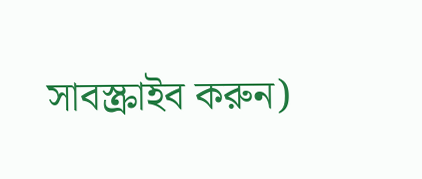সাবস্ক্রাইব করুন)